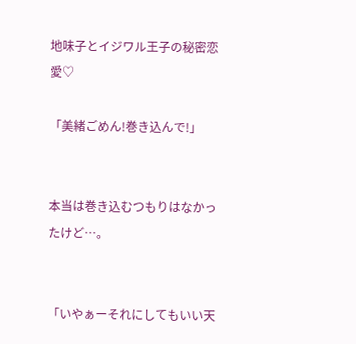地味子とイジワル王子の秘密恋愛♡

「美緒ごめん!巻き込んで!」


本当は巻き込むつもりはなかったけど…。


「いやぁーそれにしてもいい天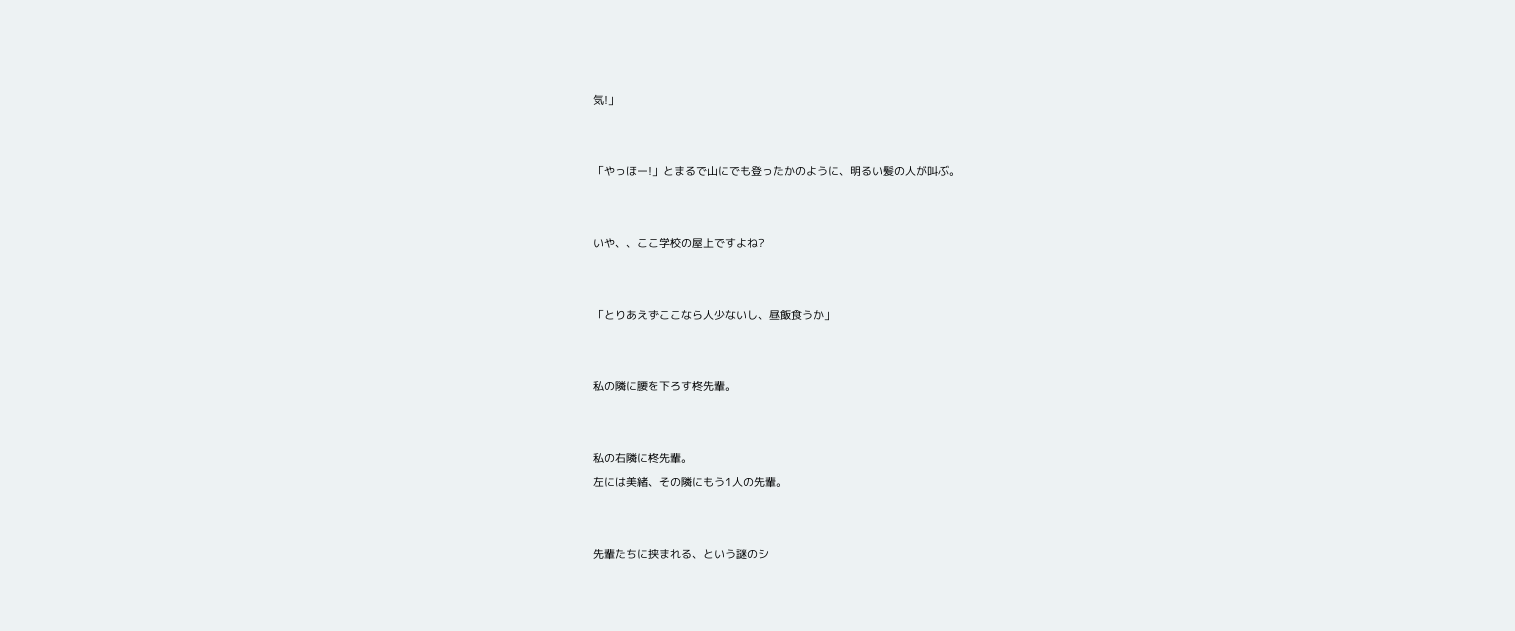気!」


「やっほー!」とまるで山にでも登ったかのように、明るい髪の人が叫ぶ。


いや、、ここ学校の屋上ですよね?


「とりあえずここなら人少ないし、昼飯食うか」


私の隣に腰を下ろす柊先輩。


私の右隣に柊先輩。
左には美緒、その隣にもう1人の先輩。


先輩たちに挟まれる、という謎のシ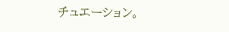チュエーション。